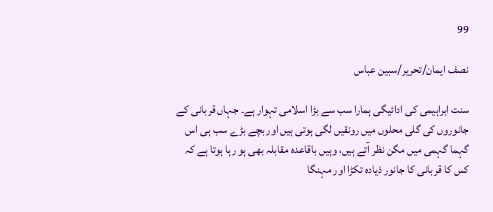99

نصف ایمان/تحریر/سبین عباس

سنت ابراہیمی کی ادائیگی ہمارا سب سے بڑا اسلامی تہوار ہے۔ جہاں قربانی کے جانوروں کی گلی محلوں میں رونقیں لگی ہوتی ہیں اور بچے بڑے سب ہی اس گہما گہمی میں مگن نظر آتے ہیں، وہیں باقاعدہ مقابلہ بھی ہو رہا ہوتا ہے کہ کس کا قربانی کا جانور ذیادہ تکڑا اور مہنگا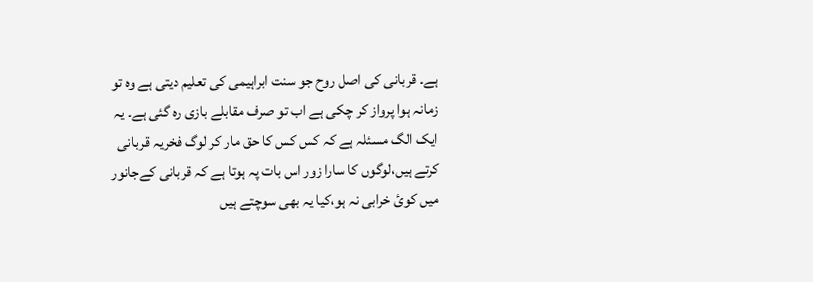ہے۔ قربانی کی اصل روح جو سنت ابراہیمی کی تعلیم دیتی ہے وہ تو زمانہ ہوا پرواز کر چکی ہے اب تو صرف مقابلے بازی رہ گئی ہے۔ یہ ایک الگ مسئلہ ہے کہ کس کس کا حق مار کر لوگ فخریہ قربانی کرتے ہیں،لوگوں کا سارا زور اس بات پہ ہوتا ہے کہ قربانی کےجانور میں کوئ خرابی نہ ہو،کیا یہ بھی سوچتے ہیں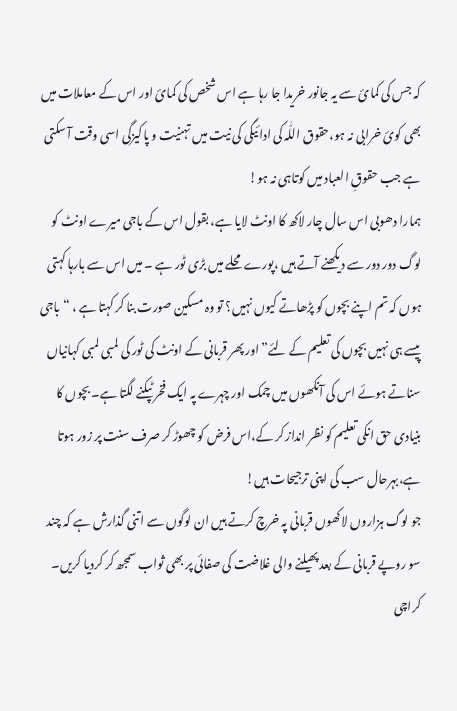کہ جس کی کمائ سے یہ جانور خریدا جا رہا ہے اس شخص کی کمائ اور اس کے معاملات میں بھی کوئ خرابی نہ ہو،حقوق اللّٰہ کی ادائیگی کی نیت میں تہنیت و پاکیزگی اسی وقت آ سکتی ہے جب حقوقِ العباد میں کوتاہی نہ ہو!
ہمارا دھوبی اس سال چار لاکھ کا اونٹ لایا ہے، بقول اس کے باجی میرے اونٹ کو لوگ دور دور سے دیکھنے آتے ہیں ،پورے محلے میں بڑی ٹور ہے ۔ میں اس سے بارہا کہتی ہوں کہ تم اپنے بچوں کو پڑھاتے کیوں نہیں؟ تو وہ مسکین صورت بنا کر کہتا ہے ، “باجی پیسے ہی نہیں بچوں کی تعلیم کے لئے” اور پھر قربانی کے اونٹ کی ٹور کی لمبی لمبی کہانیاں سناتے ہوئے اس کی آنکھوں میں چمک اور چہرے پہ ایک فخر ٹپکنے لگتا ہے۔ بچوں کا بنیادی حق انکی تعلیم کو نظر انداز کر کے،اس فرض کو چھوڑ کر صرف سنت پر زور ہوتا ہے،بہرحال سب کی اپنی ترجیحات ہیں!
جو لوگ ہزاروں لاکھوں قربانی پہ خرچ کرتے ہیں ان لوگوں سے اتنی گذارش ہے کہ چند سو روپے قربانی کے بعد پھیلنے والی غلاضت کی صفائی پر بھی ثواب سمجھ کر کردیا کریں۔
کراچی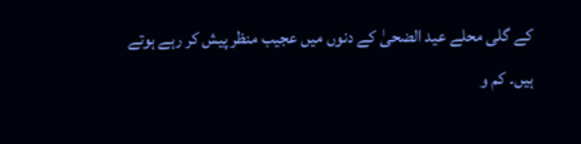کے گلی محلے عید الضحیٰ کے دنوں میں عجیب منظر پیش کر رہے ہوتے ہیں۔ کم و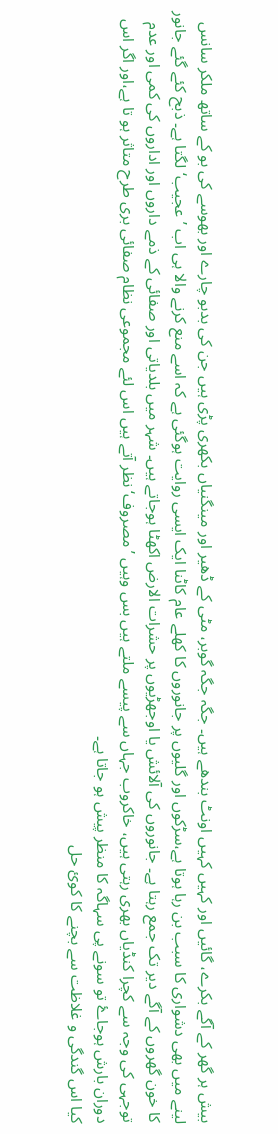بیش ہر گھر کے آگے بکرے، گائیں اور کہیں کہیں اونٹ بندھے ہیں۔ جگہ جگہ گوبر، مٹی کے ڈھیر اور مینگنیاں بکھری پڑی ہیں جن کی بدبو چارے اور بھوسے کی بو کے ساتھ ملکر سانس لینے میں بھی دشواری کا سبب بن رہا ہوتا ہے،سڑکوں اور گلیوں پر جانوروں کا کھلے عام کاٹنا ایک ایسی روایت ہوگئی ہے کہ اسے منع کرنے والا ہی اب ’عجیب‘ لگتا ہے۔ ذبح کئے گئے جانور کا خون گھروں کے آگے دیر تک جمع رہتا ہے۔ جانوروں کی آلائش یا اوجھڑیوں پر حشرات الارض اکھٹا ہوجاتے ہیں۔ شہر میں بلدیاتی اور صفائی کے ذمے داروں اور اداروں کی کمی اور عدم توجہی کی وجہ سے کچرا کنڈیاں بھری رہتی ہیں، خاکروب جہاں سے پیسے ملتے ہیں بس وہیں ’مصروف‘ نظر آتے ہیں اس لئے مجموعی نظام صفائی بری طرح متاثر ہو تا ہے،اور اگر اس دوران بارش ہوجاۓ تو سونے پی سہاگہ کا منظر پیش ہو جاتا ہے۔
کیا اس گندگی و غلاظت سے بچنے کا کوئ حل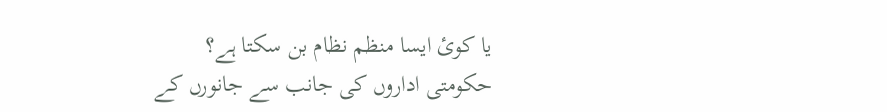یا کوئ ایسا منظم نظام بن سکتا ہے؟
حکومتی اداروں کی جانب سے جانورں کے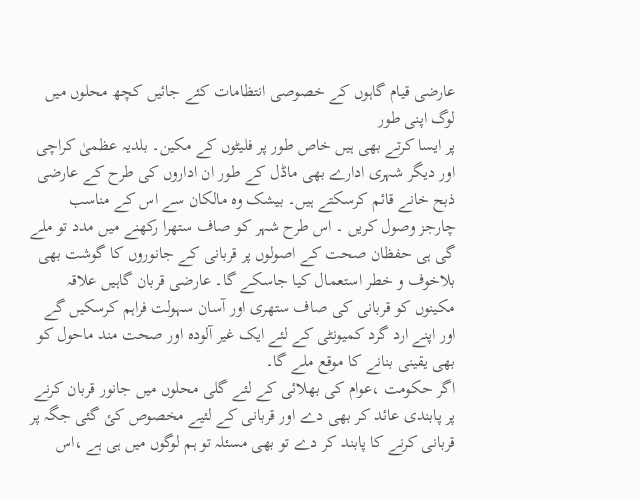عارضی قیام گاہوں کے خصوصی انتظامات کئے جائیں کچھ محلوں میں لوگ اپنی طور
پر ایسا کرتے بھی ہیں خاص طور پر فلیٹوں کے مکین۔ بلدیہ عظمیٰ کراچی اور دیگر شہری ادارے بھی ماڈل کے طور ان اداروں کی طرح کے عارضی ذبح خانے قائم کرسکتے ہیں۔ بیشک وہ مالکان سے اس کے مناسب چارجز وصول کریں ۔ اس طرح شہر کو صاف ستھرا رکھنے میں مدد تو ملے گی ہی حفظان صحت کے اصولوں پر قربانی کے جانوروں کا گوشت بھی بلاخوف و خطر استعمال کیا جاسکے گا۔ عارضی قربان گاہیں علاقہ مکینوں کو قربانی کی صاف ستھری اور آسان سہولت فراہم کرسکیں گے اور اپنے ارد گرد کمیونٹی کے لئے ایک غیر آلودہ اور صحت مند ماحول کو بھی یقینی بنانے کا موقع ملے گا۔
اگر حکومت ،عوام کی بھلائی کے لئے گلی محلوں میں جانور قربان کرنے پر پابندی عائد کر بھی دے اور قربانی کے لئیے مخصوص کئ گئی جگہ پر قربانی کرنے کا پابند کر دے تو بھی مسئلہ تو ہم لوگوں میں ہی ہے ،اس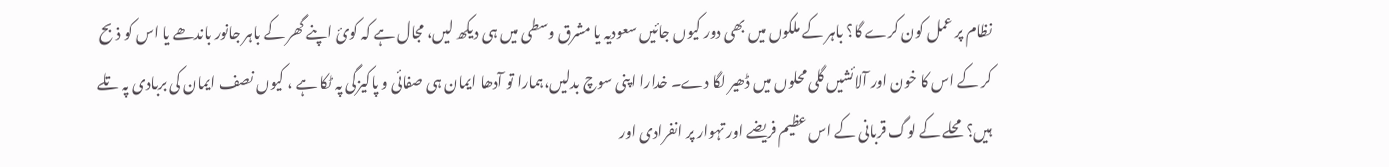نظام پر عمل کون کرے گا؟ باہر کے ملکوں میں بھی دور کیوں جائیں سعودیہ یا مشرق وسطی میں ہی دیکھ لیں، مجال ہے کہ کوئ اپنے گھر کے باہر جانور باندھے یا اس کو ذبح کر کے اس کا خون اور آلائشیں گلی محلوں میں ڈھیر لگا دے۔ خدارا اپنی سوچ بدلیں،ہمارا تو آدھا ایمان ہی صفائی و پاکیزگی پہ ٹکا ہے ، کیوں نصف ایمان کی بربادی پہ تلے ہیں؟ محلے کے لوگ قربانی کے اس عظیم فریضے اور تہوار پر انفرادی اور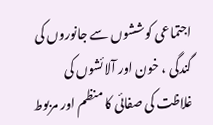اجتماعی کوششوں سے جانوروں کی گندگی ، خون اور آلائشوں کی غلاظت کی صفائی کا منظم اور مربوط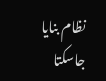نظام بنایا جاسکتا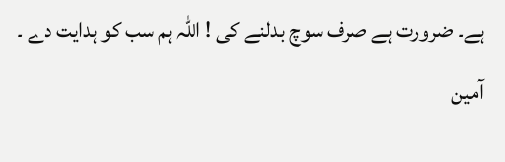ہے۔ ضرورت ہے صرف سوچ بدلنے کی ! اللّٰہ ہم سب کو ہدایت دے ۔
آمین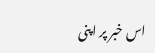اس خبر پر اپنی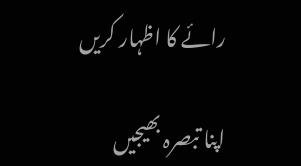رائے کا اظہار کریں

اپنا تبصرہ بھیجیں